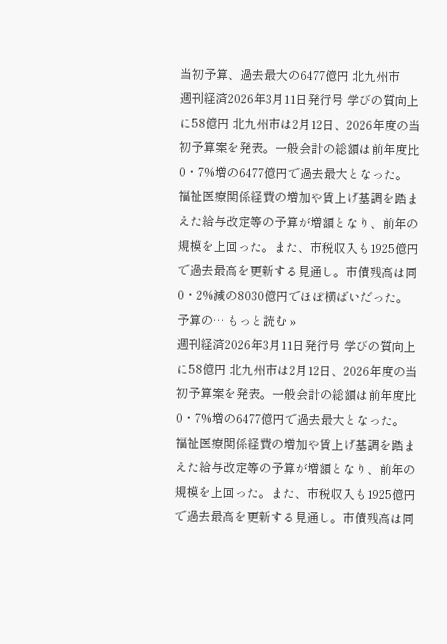当初予算、過去最大の6477億円 北九州市
週刊経済2026年3月11日発行号 学びの質向上に58億円 北九州市は2月12日、2026年度の当初予算案を発表。一般会計の総額は前年度比0・7%増の6477億円で過去最大となった。 福祉医療関係経費の増加や賃上げ基調を踏まえた給与改定等の予算が増額となり、前年の規模を上回った。また、市税収入も1925億円で過去最高を更新する見通し。市債残高は同0・2%減の8030億円でほぼ横ばいだった。 予算の… もっと読む »
週刊経済2026年3月11日発行号 学びの質向上に58億円 北九州市は2月12日、2026年度の当初予算案を発表。一般会計の総額は前年度比0・7%増の6477億円で過去最大となった。 福祉医療関係経費の増加や賃上げ基調を踏まえた給与改定等の予算が増額となり、前年の規模を上回った。また、市税収入も1925億円で過去最高を更新する見通し。市債残高は同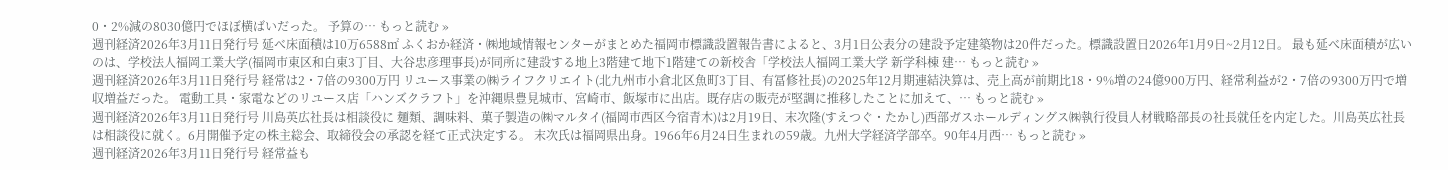0・2%減の8030億円でほぼ横ばいだった。 予算の… もっと読む »
週刊経済2026年3月11日発行号 延べ床面積は10万6588㎡ ふくおか経済・㈱地域情報センターがまとめた福岡市標識設置報告書によると、3月1日公表分の建設予定建築物は20件だった。標識設置日2026年1月9日~2月12日。 最も延べ床面積が広いのは、学校法人福岡工業大学(福岡市東区和白東3丁目、大谷忠彦理事長)が同所に建設する地上3階建て地下1階建ての新校舎「学校法人福岡工業大学 新学科棟 建… もっと読む »
週刊経済2026年3月11日発行号 経常は2・7倍の9300万円 リユース事業の㈱ライフクリエイト(北九州市小倉北区魚町3丁目、有冨修社長)の2025年12月期連結決算は、売上高が前期比18・9%増の24億900万円、経常利益が2・7倍の9300万円で増収増益だった。 電動工具・家電などのリユース店「ハンズクラフト」を沖縄県豊見城市、宮崎市、飯塚市に出店。既存店の販売が堅調に推移したことに加えて、… もっと読む »
週刊経済2026年3月11日発行号 川島英広社長は相談役に 麺類、調味料、菓子製造の㈱マルタイ(福岡市西区今宿青木)は2月19日、末次隆(すえつぐ・たかし)西部ガスホールディングス㈱執行役員人材戦略部長の社長就任を内定した。川島英広社長は相談役に就く。6月開催予定の株主総会、取締役会の承認を経て正式決定する。 末次氏は福岡県出身。1966年6月24日生まれの59歳。九州大学経済学部卒。90年4月西… もっと読む »
週刊経済2026年3月11日発行号 経常益も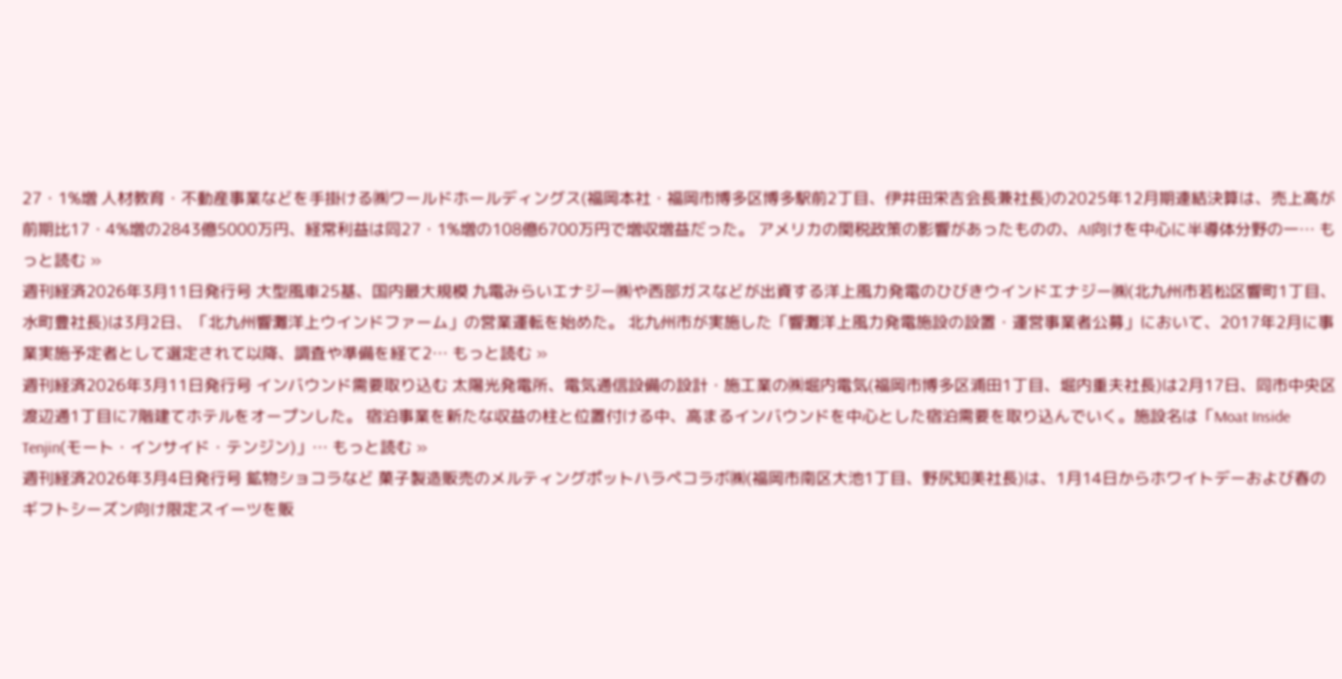27・1%増 人材教育・不動産事業などを手掛ける㈱ワールドホールディングス(福岡本社・福岡市博多区博多駅前2丁目、伊井田栄吉会長兼社長)の2025年12月期連結決算は、売上高が前期比17・4%増の2843億5000万円、経常利益は同27・1%増の108億6700万円で増収増益だった。 アメリカの関税政策の影響があったものの、AI向けを中心に半導体分野の一… もっと読む »
週刊経済2026年3月11日発行号 大型風車25基、国内最大規模 九電みらいエナジー㈱や西部ガスなどが出資する洋上風力発電のひびきウインドエナジー㈱(北九州市若松区響町1丁目、水町豊社長)は3月2日、「北九州響灘洋上ウインドファーム」の営業運転を始めた。 北九州市が実施した「響灘洋上風力発電施設の設置・運営事業者公募」において、2017年2月に事業実施予定者として選定されて以降、調査や準備を経て2… もっと読む »
週刊経済2026年3月11日発行号 インバウンド需要取り込む 太陽光発電所、電気通信設備の設計・施工業の㈱堀内電気(福岡市博多区浦田1丁目、堀内重夫社長)は2月17日、同市中央区渡辺通1丁目に7階建てホテルをオープンした。 宿泊事業を新たな収益の柱と位置付ける中、高まるインバウンドを中心とした宿泊需要を取り込んでいく。施設名は「Moat Inside Tenjin(モート・インサイド・テンジン)」… もっと読む »
週刊経済2026年3月4日発行号 鉱物ショコラなど 菓子製造販売のメルティングポットハラペコラボ㈱(福岡市南区大池1丁目、野尻知美社長)は、1月14日からホワイトデーおよび春のギフトシーズン向け限定スイーツを販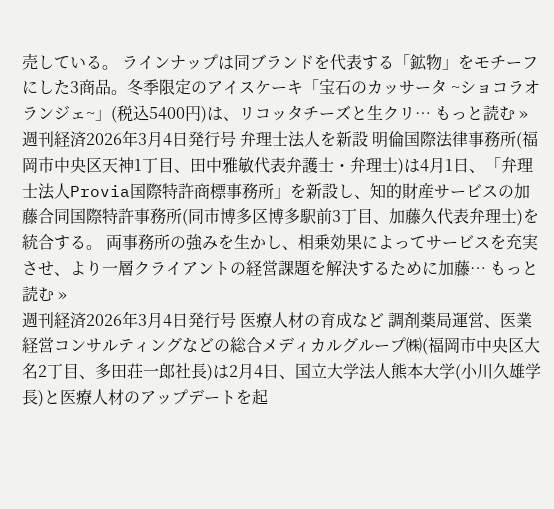売している。 ラインナップは同ブランドを代表する「鉱物」をモチーフにした3商品。冬季限定のアイスケーキ「宝石のカッサータ ~ショコラオランジェ~」(税込5400円)は、リコッタチーズと生クリ… もっと読む »
週刊経済2026年3月4日発行号 弁理士法人を新設 明倫国際法律事務所(福岡市中央区天神1丁目、田中雅敏代表弁護士・弁理士)は4月1日、「弁理士法人Provia国際特許商標事務所」を新設し、知的財産サービスの加藤合同国際特許事務所(同市博多区博多駅前3丁目、加藤久代表弁理士)を統合する。 両事務所の強みを生かし、相乗効果によってサービスを充実させ、より一層クライアントの経営課題を解決するために加藤… もっと読む »
週刊経済2026年3月4日発行号 医療人材の育成など 調剤薬局運営、医業経営コンサルティングなどの総合メディカルグループ㈱(福岡市中央区大名2丁目、多田荘一郎社長)は2月4日、国立大学法人熊本大学(小川久雄学長)と医療人材のアップデートを起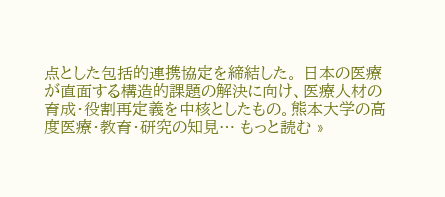点とした包括的連携協定を締結した。 日本の医療が直面する構造的課題の解決に向け、医療人材の育成・役割再定義を中核としたもの。熊本大学の高度医療・教育・研究の知見… もっと読む »